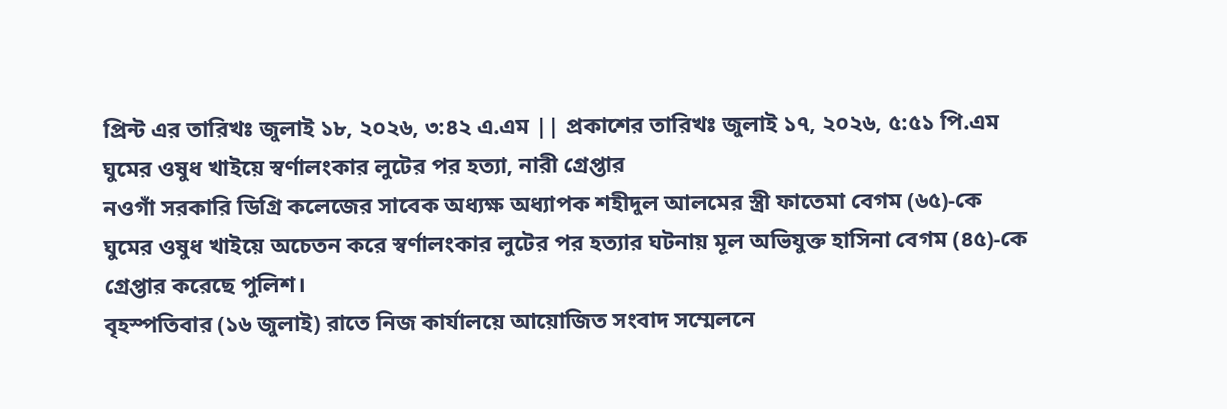প্রিন্ট এর তারিখঃ জুলাই ১৮, ২০২৬, ৩:৪২ এ.এম || প্রকাশের তারিখঃ জুলাই ১৭, ২০২৬, ৫:৫১ পি.এম
ঘুমের ওষুধ খাইয়ে স্বর্ণালংকার লুটের পর হত্যা, নারী গ্রেপ্তার
নওগাঁ সরকারি ডিগ্রি কলেজের সাবেক অধ্যক্ষ অধ্যাপক শহীদুল আলমের স্ত্রী ফাতেমা বেগম (৬৫)-কে ঘুমের ওষুধ খাইয়ে অচেতন করে স্বর্ণালংকার লুটের পর হত্যার ঘটনায় মূল অভিযুক্ত হাসিনা বেগম (৪৫)-কে গ্রেপ্তার করেছে পুলিশ।
বৃহস্পতিবার (১৬ জুলাই) রাতে নিজ কার্যালয়ে আয়োজিত সংবাদ সম্মেলনে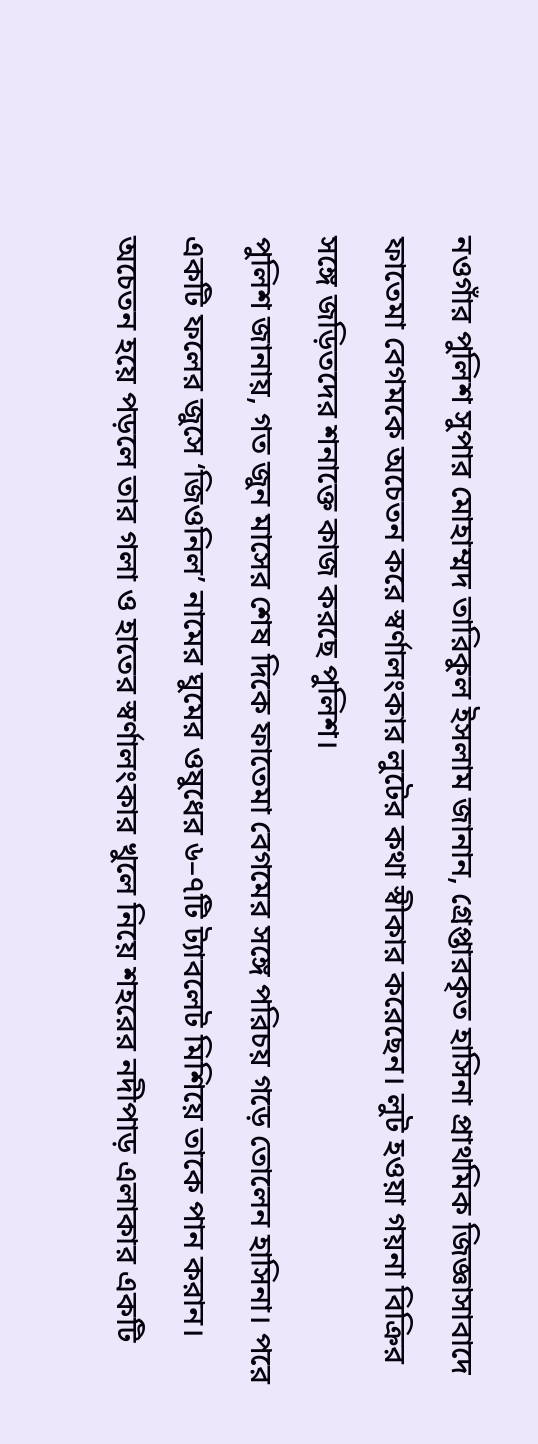নওগাঁর পুলিশ সুপার মোহাম্মদ তারিকুল ইসলাম জানান, গ্রেপ্তারকৃত হাসিনা প্রাথমিক জিজ্ঞাসাবাদে ফাতেমা বেগমকে অচেতন করে স্বর্ণালংকার লুটের কথা স্বীকার করেছেন। লুট হওয়া গয়না বিক্রির সঙ্গে জড়িতদের শনাক্তে কাজ করছে পুলিশ।
পুলিশ জানায়, গত জুন মাসের শেষ দিকে ফাতেমা বেগমের সঙ্গে পরিচয় গড়ে তোলেন হাসিনা। পরে একটি ফলের জুসে ‘জিওনিল’ নামের ঘুমের ওষুধের ৬–৭টি ট্যাবলেট মিশিয়ে তাকে পান করান। অচেতন হয়ে পড়লে তার গলা ও হাতের স্বর্ণালংকার খুলে নিয়ে শহরের নদীপাড় এলাকার একটি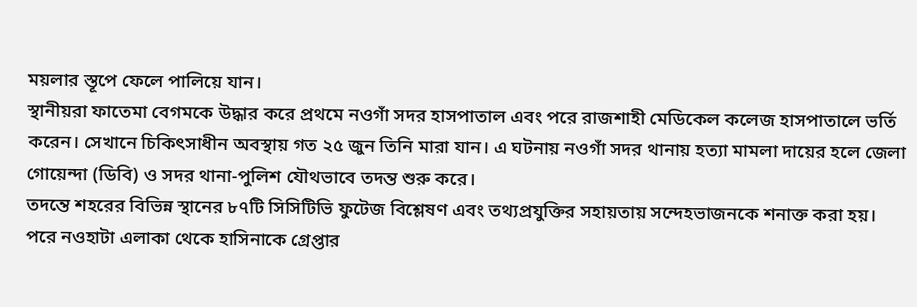ময়লার স্তূপে ফেলে পালিয়ে যান।
স্থানীয়রা ফাতেমা বেগমকে উদ্ধার করে প্রথমে নওগাঁ সদর হাসপাতাল এবং পরে রাজশাহী মেডিকেল কলেজ হাসপাতালে ভর্তি করেন। সেখানে চিকিৎসাধীন অবস্থায় গত ২৫ জুন তিনি মারা যান। এ ঘটনায় নওগাঁ সদর থানায় হত্যা মামলা দায়ের হলে জেলা গোয়েন্দা (ডিবি) ও সদর থানা-পুলিশ যৌথভাবে তদন্ত শুরু করে।
তদন্তে শহরের বিভিন্ন স্থানের ৮৭টি সিসিটিভি ফুটেজ বিশ্লেষণ এবং তথ্যপ্রযুক্তির সহায়তায় সন্দেহভাজনকে শনাক্ত করা হয়। পরে নওহাটা এলাকা থেকে হাসিনাকে গ্রেপ্তার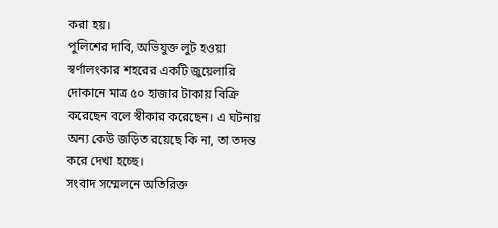করা হয়।
পুলিশের দাবি, অভিযুক্ত লুট হওয়া স্বর্ণালংকার শহরের একটি জুয়েলারি দোকানে মাত্র ৫০ হাজার টাকায় বিক্রি করেছেন বলে স্বীকার করেছেন। এ ঘটনায় অন্য কেউ জড়িত রয়েছে কি না, তা তদন্ত করে দেখা হচ্ছে।
সংবাদ সম্মেলনে অতিরিক্ত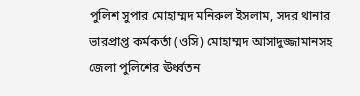পুলিশ সুপার মোহাম্মদ মনিরুল ইসলাম, সদর থানার ভারপ্রাপ্ত কর্মকর্তা (ওসি) মোহাম্মদ আসাদুজ্জামানসহ জেলা পুলিশের ঊর্ধ্বতন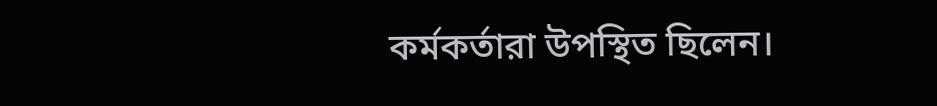কর্মকর্তারা উপস্থিত ছিলেন।